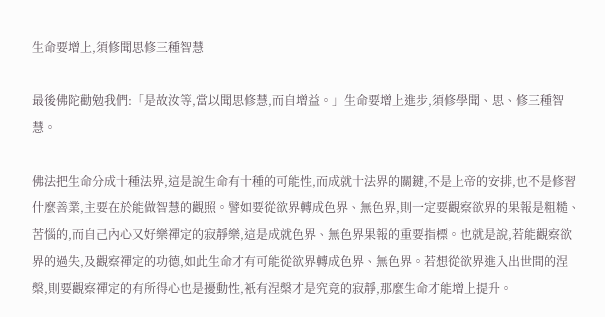生命要增上,須修聞思修三種智慧

最後佛陀勸勉我們:「是故汝等,當以聞思修慧,而自增益。」生命要增上進步,須修學聞、思、修三種智慧。

佛法把生命分成十種法界,這是說生命有十種的可能性,而成就十法界的關鍵,不是上帝的安排,也不是修習什麼善業,主要在於能做智慧的觀照。譬如要從欲界轉成色界、無色界,則一定要觀察欲界的果報是粗糙、苦惱的,而自己內心又好樂禪定的寂靜樂,這是成就色界、無色界果報的重要指標。也就是說,若能觀察欲界的過失,及觀察禪定的功德,如此生命才有可能從欲界轉成色界、無色界。若想從欲界進入出世間的涅槃,則要觀察禪定的有所得心也是擾動性,衹有涅槃才是究竟的寂靜,那麼生命才能增上提升。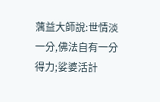蕅益大師說:世情淡一分,佛法自有一分得力;娑婆活計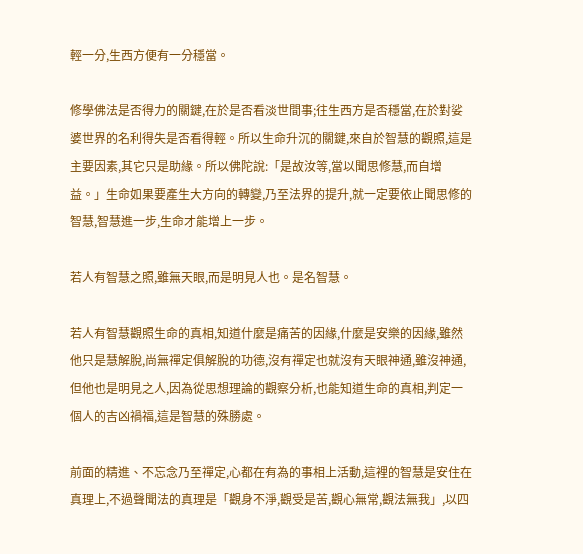輕一分,生西方便有一分穩當。

修學佛法是否得力的關鍵,在於是否看淡世間事;往生西方是否穩當,在於對娑婆世界的名利得失是否看得輕。所以生命升沉的關鍵,來自於智慧的觀照,這是主要因素,其它只是助緣。所以佛陀說:「是故汝等,當以聞思修慧,而自增益。」生命如果要產生大方向的轉變,乃至法界的提升,就一定要依止聞思修的智慧,智慧進一步,生命才能增上一步。

若人有智慧之照,雖無天眼,而是明見人也。是名智慧。

若人有智慧觀照生命的真相,知道什麼是痛苦的因緣,什麼是安樂的因緣,雖然他只是慧解脫,尚無禪定俱解脫的功德,沒有禪定也就沒有天眼神通,雖沒神通,但他也是明見之人,因為從思想理論的觀察分析,也能知道生命的真相,判定一個人的吉凶禍福,這是智慧的殊勝處。

前面的精進、不忘念乃至禪定,心都在有為的事相上活動,這裡的智慧是安住在真理上,不過聲聞法的真理是「觀身不淨,觀受是苦,觀心無常,觀法無我」,以四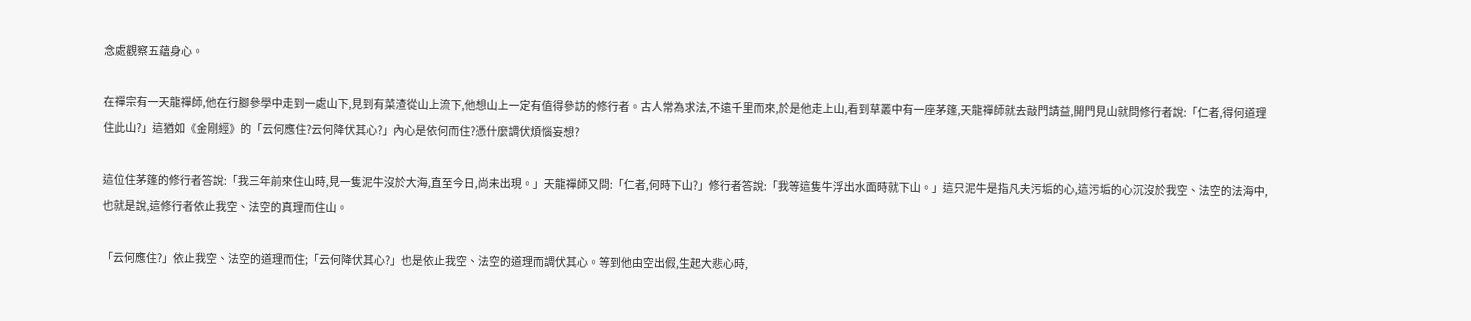念處觀察五蘊身心。

在禪宗有一天龍禪師,他在行腳參學中走到一處山下,見到有菜渣從山上流下,他想山上一定有值得參訪的修行者。古人常為求法,不遠千里而來,於是他走上山,看到草叢中有一座茅篷,天龍禪師就去敲門請益,開門見山就問修行者說:「仁者,得何道理住此山?」這猶如《金剛經》的「云何應住?云何降伏其心?」內心是依何而住?憑什麼調伏煩惱妄想?

這位住茅篷的修行者答說:「我三年前來住山時,見一隻泥牛沒於大海,直至今日,尚未出現。」天龍禪師又問:「仁者,何時下山?」修行者答說:「我等這隻牛浮出水面時就下山。」這只泥牛是指凡夫污垢的心,這污垢的心沉沒於我空、法空的法海中,也就是說,這修行者依止我空、法空的真理而住山。

「云何應住?」依止我空、法空的道理而住;「云何降伏其心?」也是依止我空、法空的道理而調伏其心。等到他由空出假,生起大悲心時,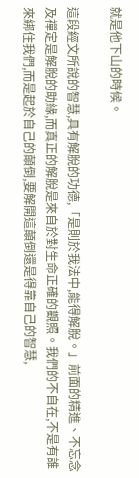就是他下山的時候。

這段經文所說的智慧,具有解脫的功德,「是則於我法中,能得解脫。」前面的精進、不忘念及禪定是解脫的助緣,而真正的解脫是來自於對生命正確的觀照。我們的不自在,不是有誰來綁住我們,而是起於自己的顛倒,要解開這顛倒還是得靠自己的智慧,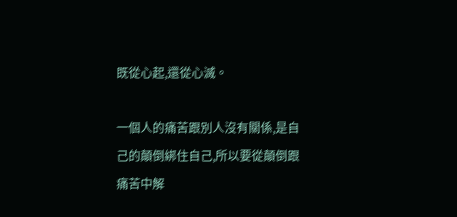既從心起,還從心滅。

一個人的痛苦跟別人沒有關係,是自己的顛倒綁住自己,所以要從顛倒跟痛苦中解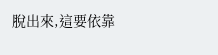脫出來,這要依靠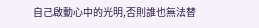自己啟動心中的光明,否則誰也無法替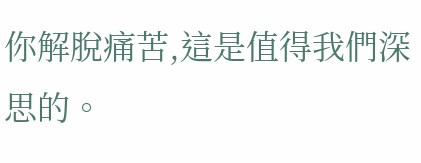你解脫痛苦,這是值得我們深思的。